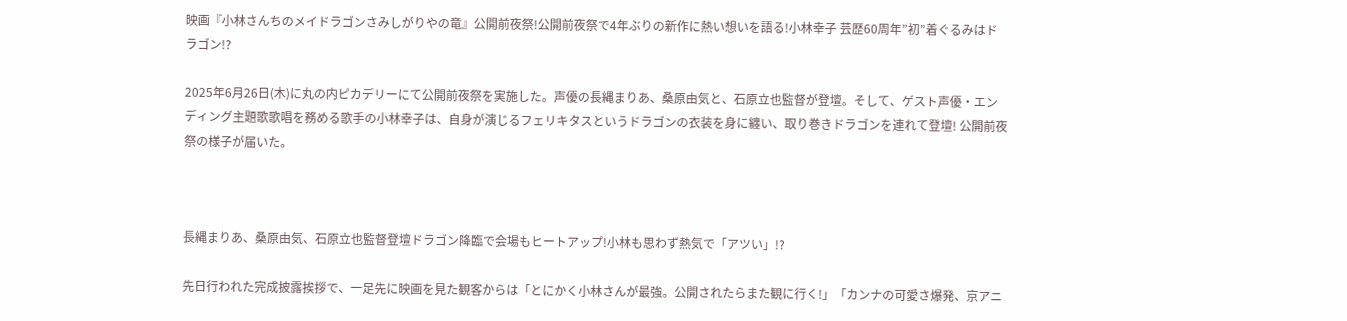映画『小林さんちのメイドラゴンさみしがりやの竜』公開前夜祭!公開前夜祭で4年ぶりの新作に熱い想いを語る!小林幸子 芸歴60周年”初”着ぐるみはドラゴン!?

2025年6月26日(木)に丸の内ピカデリーにて公開前夜祭を実施した。声優の長縄まりあ、桑原由気と、石原立也監督が登壇。そして、ゲスト声優・エンディング主題歌歌唱を務める歌手の小林幸子は、自身が演じるフェリキタスというドラゴンの衣装を身に纏い、取り巻きドラゴンを連れて登壇! 公開前夜祭の様子が届いた。



長縄まりあ、桑原由気、石原立也監督登壇ドラゴン降臨で会場もヒートアップ!小林も思わず熱気で「アツい」!?

先日行われた完成披露挨拶で、一足先に映画を見た観客からは「とにかく小林さんが最強。公開されたらまた観に行く!」「カンナの可愛さ爆発、京アニ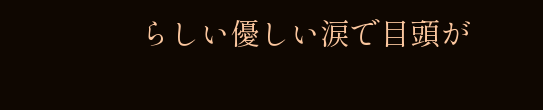らしい優しい涙で目頭が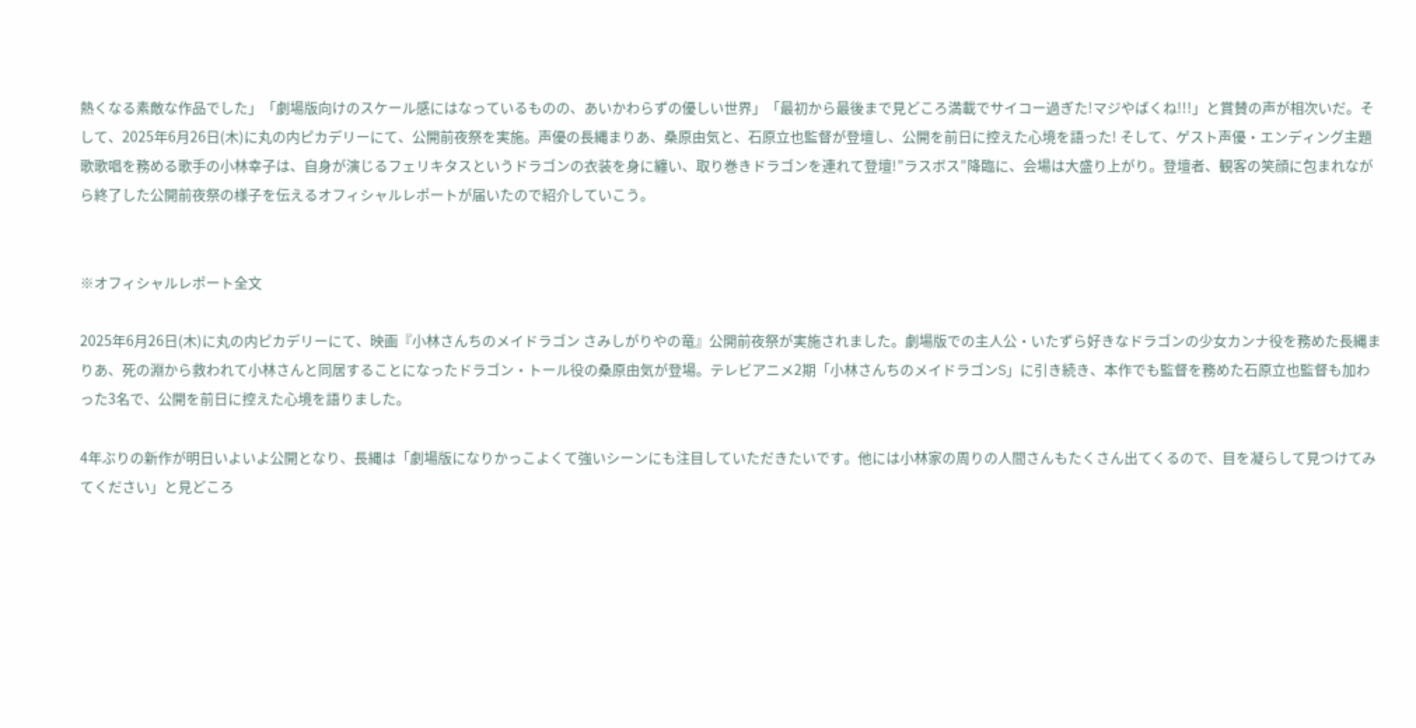熱くなる素敵な作品でした」「劇場版向けのスケール感にはなっているものの、あいかわらずの優しい世界」「最初から最後まで見どころ満載でサイコー過ぎた!マジやばくね!!!」と賞賛の声が相次いだ。そして、2025年6月26日(木)に丸の内ピカデリーにて、公開前夜祭を実施。声優の長縄まりあ、桑原由気と、石原立也監督が登壇し、公開を前日に控えた心境を語った! そして、ゲスト声優・エンディング主題歌歌唱を務める歌手の小林幸子は、自身が演じるフェリキタスというドラゴンの衣装を身に纏い、取り巻きドラゴンを連れて登壇!”ラスボス”降臨に、会場は大盛り上がり。登壇者、観客の笑顔に包まれながら終了した公開前夜祭の様子を伝えるオフィシャルレポートが届いたので紹介していこう。


※オフィシャルレポート全文

2025年6月26日(木)に丸の内ピカデリーにて、映画『小林さんちのメイドラゴン さみしがりやの竜』公開前夜祭が実施されました。劇場版での主人公・いたずら好きなドラゴンの少女カンナ役を務めた長縄まりあ、死の淵から救われて小林さんと同居することになったドラゴン・トール役の桑原由気が登場。テレビアニメ2期「小林さんちのメイドラゴンS」に引き続き、本作でも監督を務めた石原立也監督も加わった3名で、公開を前日に控えた心境を語りました。

4年ぶりの新作が明日いよいよ公開となり、長縄は「劇場版になりかっこよくて強いシーンにも注目していただきたいです。他には小林家の周りの人間さんもたくさん出てくるので、目を凝らして見つけてみてください」と見どころ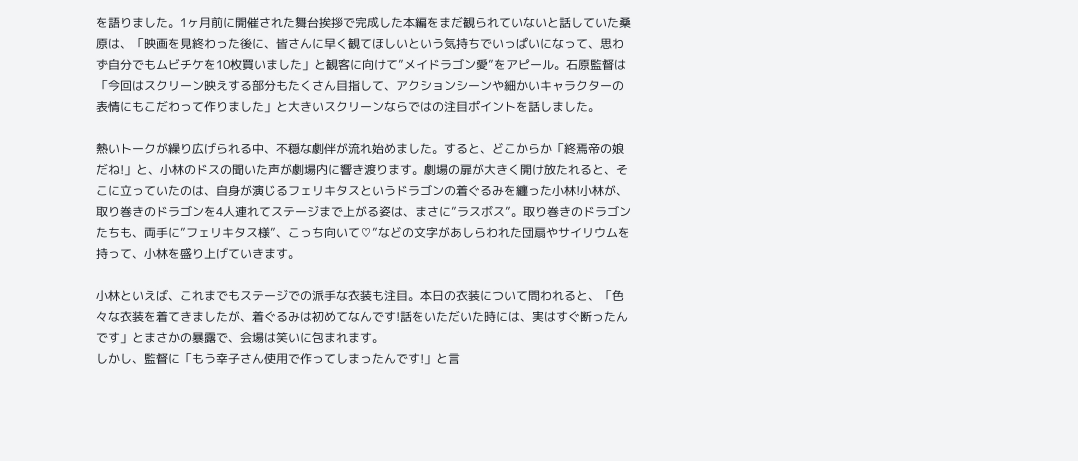を語りました。1ヶ月前に開催された舞台挨拶で完成した本編をまだ観られていないと話していた桑原は、「映画を見終わった後に、皆さんに早く観てほしいという気持ちでいっぱいになって、思わず自分でもムビチケを10枚買いました」と観客に向けて”メイドラゴン愛”をアピール。石原監督は「今回はスクリーン映えする部分もたくさん目指して、アクションシーンや細かいキャラクターの表情にもこだわって作りました」と大きいスクリーンならではの注目ポイントを話しました。

熱いトークが繰り広げられる中、不穏な劇伴が流れ始めました。すると、どこからか「終焉帝の娘だね!」と、小林のドスの聞いた声が劇場内に響き渡ります。劇場の扉が大きく開け放たれると、そこに立っていたのは、自身が演じるフェリキタスというドラゴンの着ぐるみを纏った小林!小林が、取り巻きのドラゴンを4人連れてステージまで上がる姿は、まさに”ラスボス”。取り巻きのドラゴンたちも、両手に”フェリキタス様”、こっち向いて♡”などの文字があしらわれた団扇やサイリウムを持って、小林を盛り上げていきます。

小林といえば、これまでもステージでの派手な衣装も注目。本日の衣装について問われると、「色々な衣装を着てきましたが、着ぐるみは初めてなんです!話をいただいた時には、実はすぐ断ったんです」とまさかの暴露で、会場は笑いに包まれます。
しかし、監督に「もう幸子さん使用で作ってしまったんです!」と言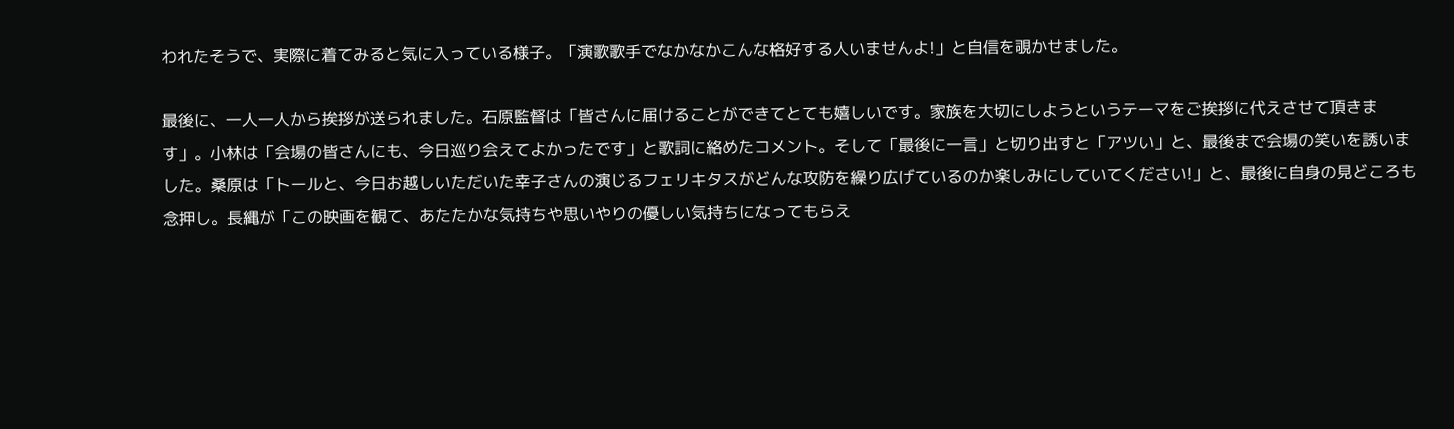われたそうで、実際に着てみると気に入っている様子。「演歌歌手でなかなかこんな格好する人いませんよ!」と自信を覗かせました。

最後に、一人一人から挨拶が送られました。石原監督は「皆さんに届けることができてとても嬉しいです。家族を大切にしようというテーマをご挨拶に代えさせて頂きます」。小林は「会場の皆さんにも、今日巡り会えてよかったです」と歌詞に絡めたコメント。そして「最後に一言」と切り出すと「アツい」と、最後まで会場の笑いを誘いました。桑原は「トールと、今日お越しいただいた幸子さんの演じるフェリキタスがどんな攻防を繰り広げているのか楽しみにしていてください!」と、最後に自身の見どころも念押し。長縄が「この映画を観て、あたたかな気持ちや思いやりの優しい気持ちになってもらえ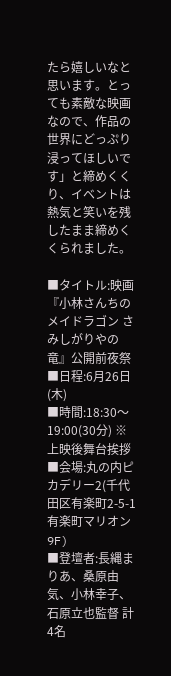たら嬉しいなと思います。とっても素敵な映画なので、作品の世界にどっぷり浸ってほしいです」と締めくくり、イベントは熱気と笑いを残したまま締めくくられました。

■タイトル:映画 『小林さんちのメイドラゴン さみしがりやの竜』公開前夜祭
■日程:6月26日(木)
■時間:18:30〜19:00(30分) ※上映後舞台挨拶
■会場:丸の内ピカデリー2(千代田区有楽町2-5-1 有楽町マリオン9F)
■登壇者:長縄まりあ、桑原由気、小林幸子、石原立也監督 計4名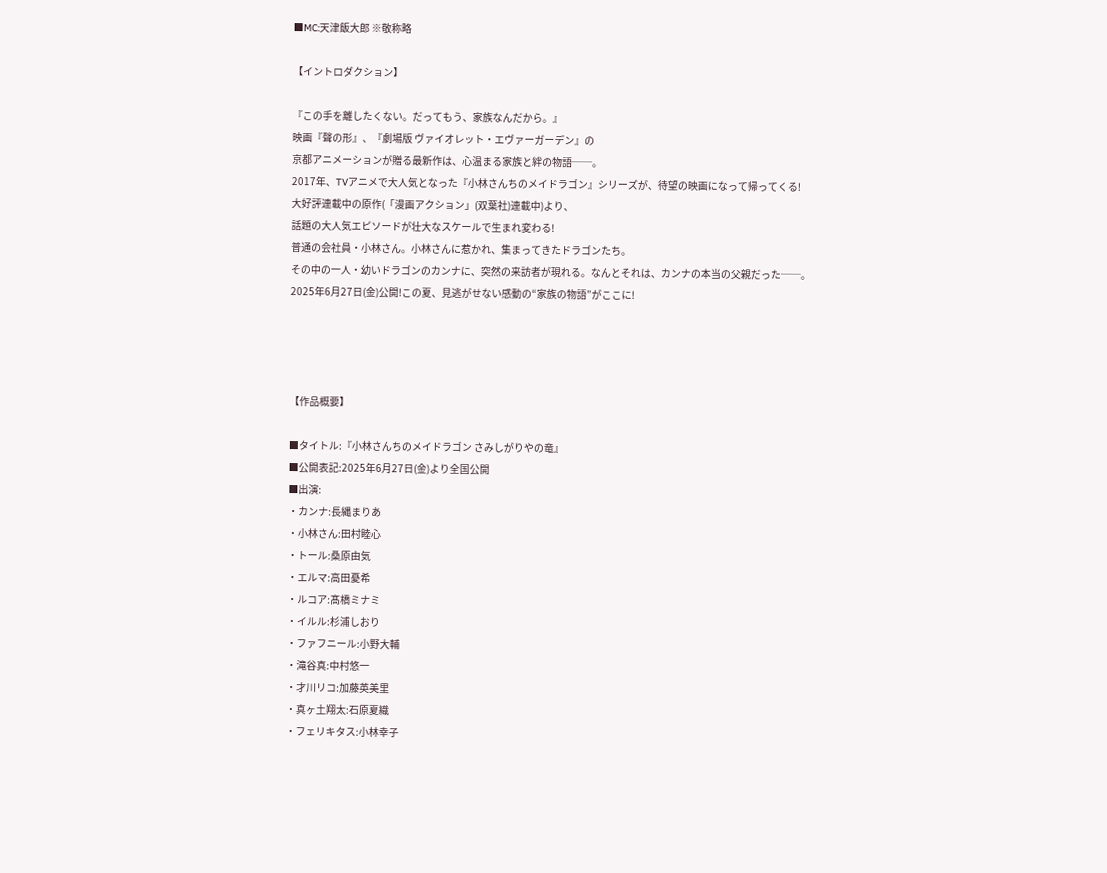■MC:天津飯大郎 ※敬称略

【イントロダクション】

『この手を離したくない。だってもう、家族なんだから。』
映画『聲の形』、『劇場版 ヴァイオレット・エヴァーガーデン』の
京都アニメーションが贈る最新作は、心温まる家族と絆の物語──。
2017年、TVアニメで大人気となった『小林さんちのメイドラゴン』シリーズが、待望の映画になって帰ってくる!
大好評連載中の原作(「漫画アクション」(双葉社)連載中)より、
話題の大人気エピソードが壮大なスケールで生まれ変わる!
普通の会社員・小林さん。小林さんに惹かれ、集まってきたドラゴンたち。
その中の一人・幼いドラゴンのカンナに、突然の来訪者が現れる。なんとそれは、カンナの本当の父親だった──。
2025年6月27日(金)公開!この夏、見逃がせない感動の“家族の物語”がここに!




【作品概要】

■タイトル:『小林さんちのメイドラゴン さみしがりやの竜』
■公開表記:2025年6月27日(金)より全国公開
■出演:
・カンナ:長縄まりあ
・小林さん:田村睦心
・トール:桑原由気
・エルマ:高田憂希
・ルコア:髙橋ミナミ
・イルル:杉浦しおり
・ファフニール:小野大輔
・滝谷真:中村悠一
・才川リコ:加藤英美里
・真ヶ土翔太:石原夏織
・フェリキタス:小林幸子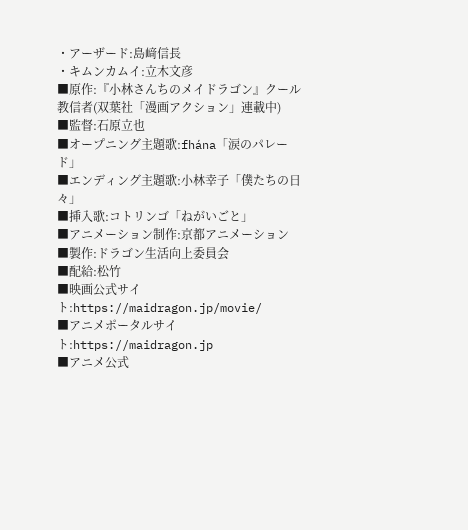・アーザード:島﨑信長
・キムンカムイ:立木文彦
■原作:『小林さんちのメイドラゴン』クール教信者(双葉社「漫画アクション」連載中)
■監督:石原立也
■オープニング主題歌:fhána「涙のパレード」
■エンディング主題歌:小林幸子「僕たちの日々」
■挿入歌:コトリンゴ「ねがいごと」
■アニメーション制作:京都アニメーション
■製作:ドラゴン生活向上委員会
■配給:松竹
■映画公式サイト:https://maidragon.jp/movie/
■アニメポータルサイト:https://maidragon.jp
■アニメ公式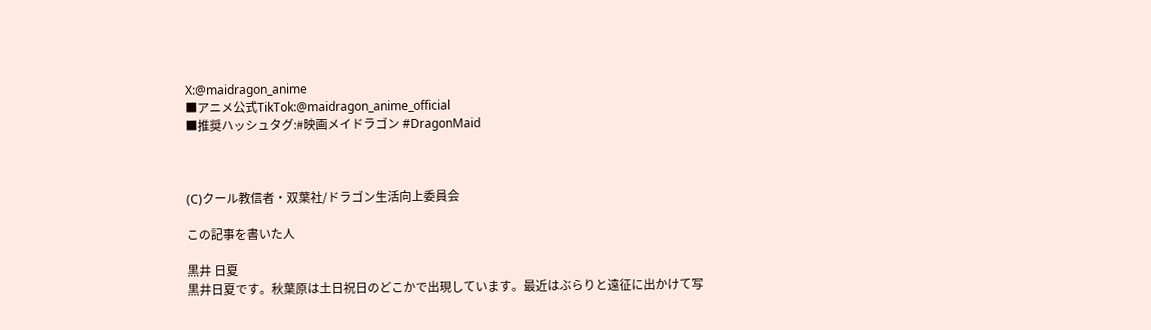X:@maidragon_anime
■アニメ公式TikTok:@maidragon_anime_official
■推奨ハッシュタグ:#映画メイドラゴン #DragonMaid



(C)クール教信者・双葉社/ドラゴン生活向上委員会

この記事を書いた人

黒井 日夏
黒井日夏です。秋葉原は土日祝日のどこかで出現しています。最近はぶらりと遠征に出かけて写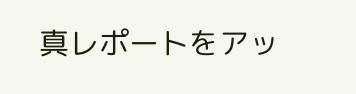真レポートをアッ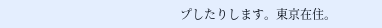プしたりします。東京在住。